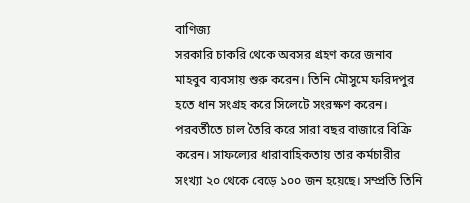বাণিজ্য
সরকারি চাকরি থেকে অবসর গ্রহণ করে জনাব মাহবুব ব্যবসায় শুরু করেন। তিনি মৌসুমে ফরিদপুর হতে ধান সংগ্রহ করে সিলেটে সংরক্ষণ করেন। পরবর্তীতে চাল তৈরি করে সারা বছর বাজারে বিক্রি করেন। সাফল্যের ধারাবাহিকতায় তার কর্মচারীর সংখ্যা ২০ থেকে বেড়ে ১০০ জন হয়েছে। সম্প্রতি তিনি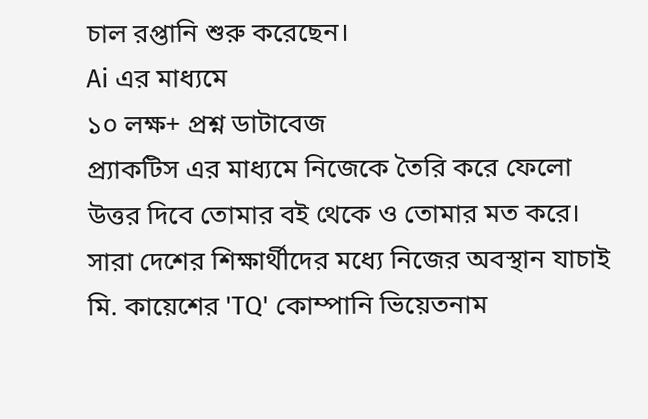চাল রপ্তানি শুরু করেছেন।
Ai এর মাধ্যমে
১০ লক্ষ+ প্রশ্ন ডাটাবেজ
প্র্যাকটিস এর মাধ্যমে নিজেকে তৈরি করে ফেলো
উত্তর দিবে তোমার বই থেকে ও তোমার মত করে।
সারা দেশের শিক্ষার্থীদের মধ্যে নিজের অবস্থান যাচাই
মি. কায়েশের 'TQ' কোম্পানি ভিয়েতনাম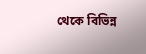থেকে বিভিন্ন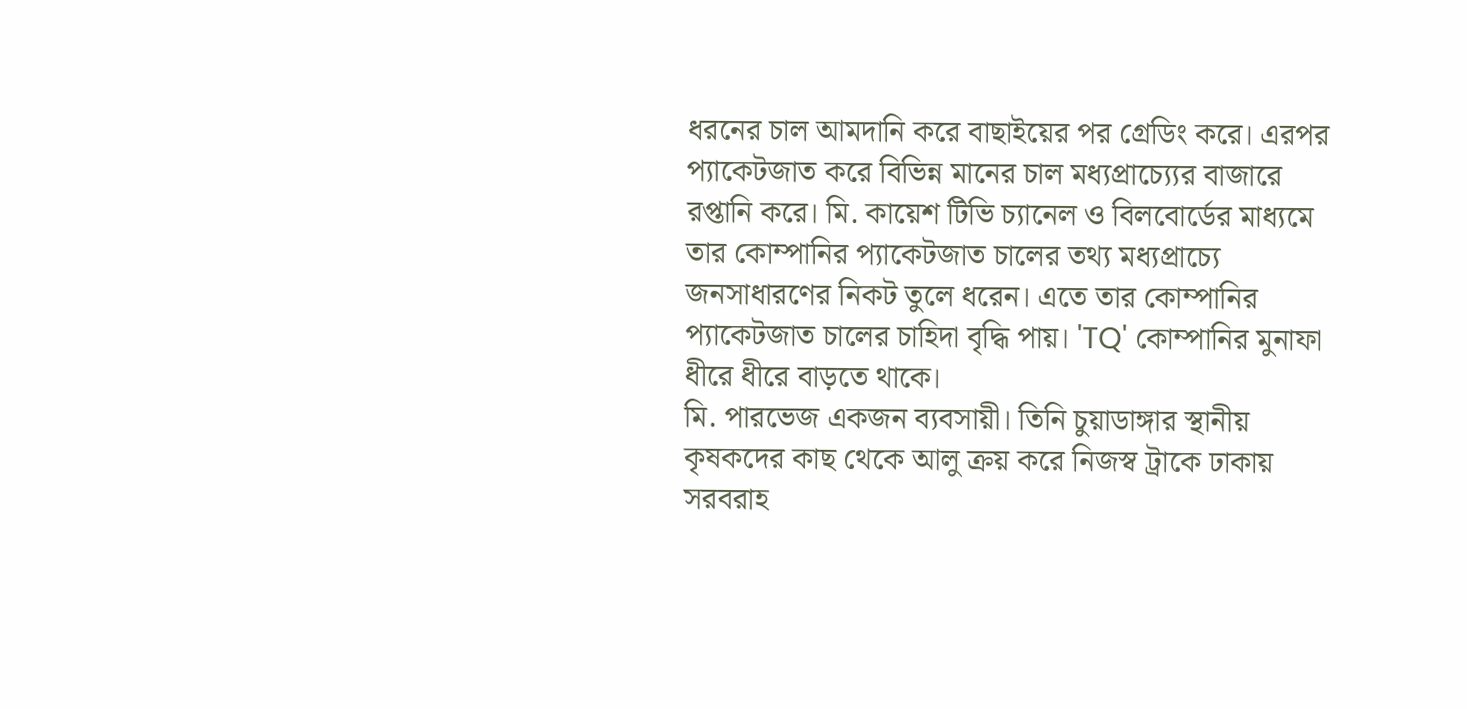ধরনের চাল আমদানি করে বাছাইয়ের পর গ্রেডিং করে। এরপর প্যাকেটজাত করে বিভিন্ন মানের চাল মধ্যপ্রাচ্য্যের বাজারে রপ্তানি করে। মি. কায়েশ টিভি চ্যানেল ও বিলবোর্ডের মাধ্যমে তার কোম্পানির প্যাকেটজাত চালের তথ্য মধ্যপ্রাচ্যে জনসাধারণের নিকট তুলে ধরেন। এতে তার কোম্পানির প্যাকেটজাত চালের চাহিদা বৃদ্ধি পায়। 'TQ' কোম্পানির মুনাফা ধীরে ধীরে বাড়তে থাকে।
মি. পারভেজ একজন ব্যবসায়ী। তিনি চুয়াডাঙ্গার স্থানীয় কৃষকদের কাছ থেকে আলু ক্রয় করে নিজস্ব ট্রাকে ঢাকায় সরবরাহ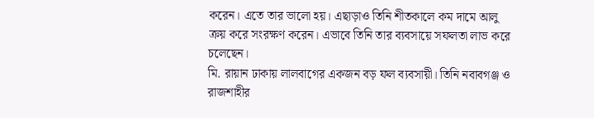করেন। এতে তার ভালো হয়। এছাড়াও তিনি শীতকালে কম দামে আলু ক্রয় করে সংরক্ষণ করেন। এভাবে তিনি তার ব্যবসায়ে সফলতা লাভ করে চলেছেন।
মি. রায়ান ঢাকায় লালবাগের একজন বড় ফল ব্যবসায়ী। তিনি নবাবগঞ্জ ও রাজশাহীর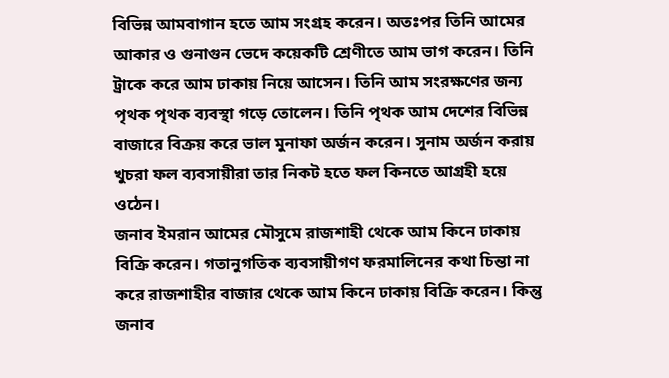বিভিন্ন আমবাগান হতে আম সংগ্রহ করেন। অতঃপর তিনি আমের আকার ও গুনাগুন ভেদে কয়েকটি শ্রেণীতে আম ভাগ করেন। তিনি ট্রাকে করে আম ঢাকায় নিয়ে আসেন। তিনি আম সংরক্ষণের জন্য পৃথক পৃথক ব্যবস্থা গড়ে তোলেন। তিনি পৃথক আম দেশের বিভিন্ন বাজারে বিক্রয় করে ভাল মুনাফা অর্জন করেন। সুনাম অর্জন করায় খুচরা ফল ব্যবসায়ীরা তার নিকট হতে ফল কিনতে আগ্রহী হয়ে ওঠেন।
জনাব ইমরান আমের মৌসুমে রাজশাহী থেকে আম কিনে ঢাকায় বিক্রি করেন। গতানুগতিক ব্যবসায়ীগণ ফরমালিনের কথা চিন্তা না করে রাজশাহীর বাজার থেকে আম কিনে ঢাকায় বিক্রি করেন। কিন্তু জনাব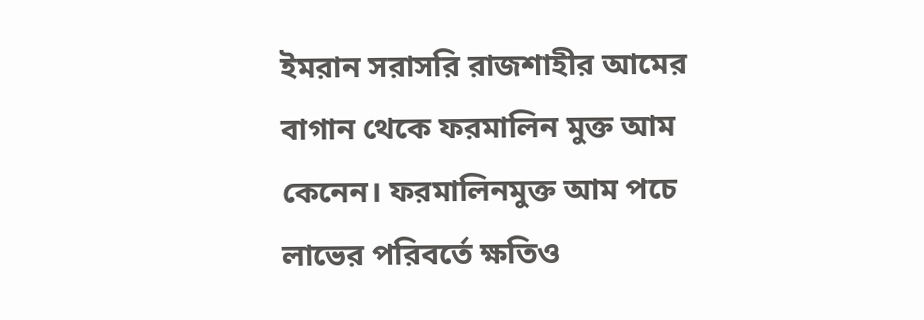ইমরান সরাসরি রাজশাহীর আমের বাগান থেকে ফরমালিন মুক্ত আম কেনেন। ফরমালিনমুক্ত আম পচে লাভের পরিবর্তে ক্ষতিও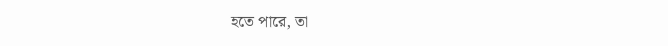হতে পারে, তা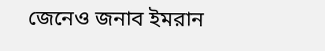জেনেও জনাব ইমরান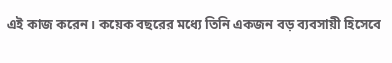এই কাজ করেন। কয়েক বছরের মধ্যে তিনি একজন বড় ব্যবসায়ী হিসেবে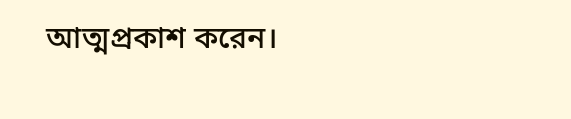আত্মপ্রকাশ করেন।